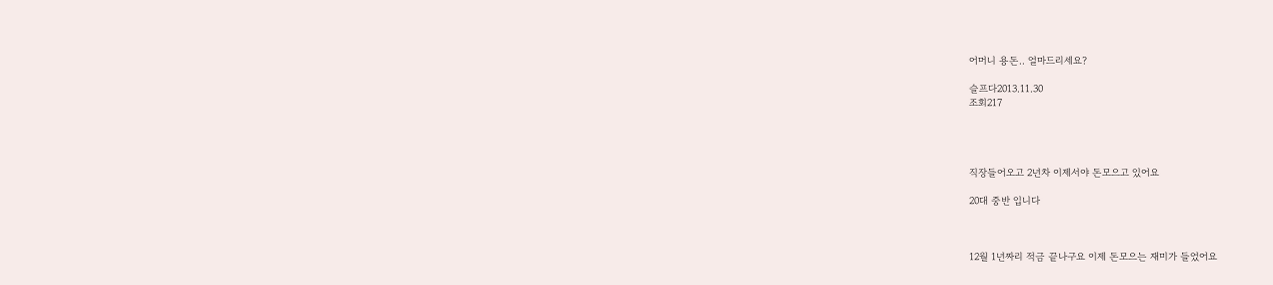어머니 용돈.. 얼마드리세요?

슬프다2013.11.30
조회217




직장들어오고 2년차 이제서야 돈모으고 있어요

20대 중반 입니다



12월 1년짜리 적금 끝나구요 이제 돈모으는 재미가 들었어요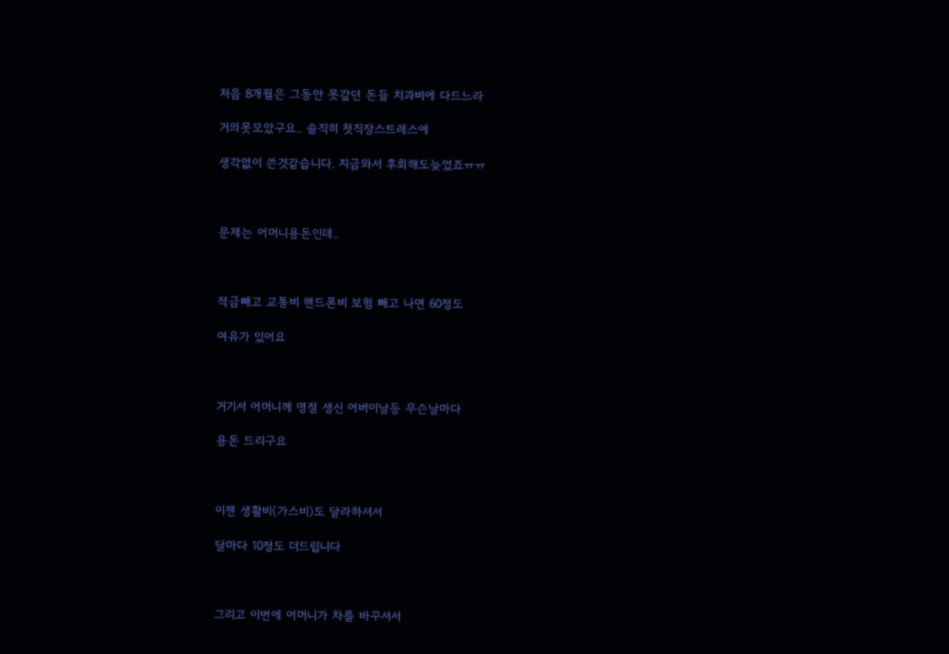처음 8개월은 그동안 못갚던 돈들 치과비에 다드느라

거의못모았구요.. 솔직히 첫직장스트레스에

생각없이 쓴것같습니다. 지금와서 후회해도늦었죠ㅠㅠ



문제는 어머니용돈인데..



적금빼고 교통비 핸드폰비 보험 빼고 나면 60정도

여유가 있어요



거기서 어머니께 명절 생신 어버이날등 무슨날마다

용돈 드리구요



이젠 생활비(가스비)도 달라하셔서

달마다 10정도 더드립니다



그리고 이번에 어머니가 차를 바꾸셔서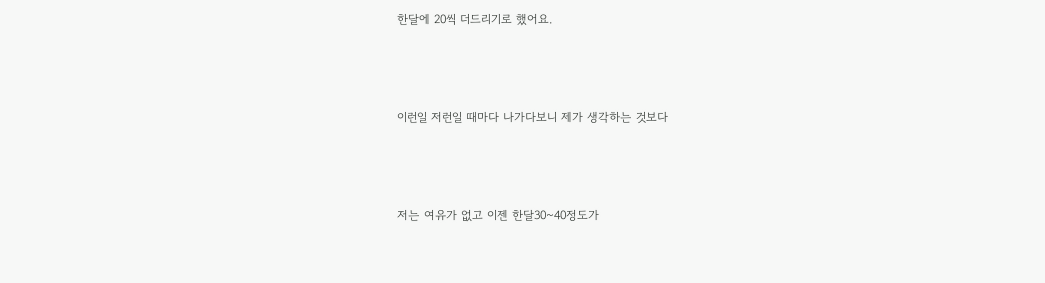한달에 20씩 더드리기로 했어요.



이런일 저런일 때마다 나가다보니 제가 생각하는 것보다



저는 여유가 없고 이젠 한달30~40정도가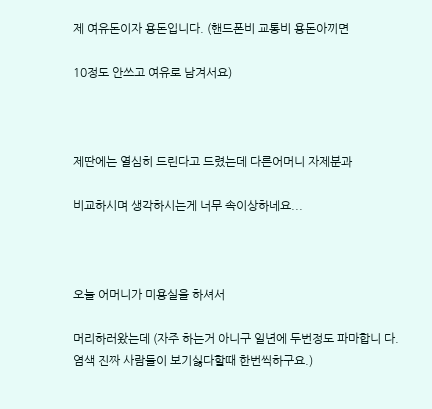제 여유돈이자 용돈입니다. (핸드폰비 교통비 용돈아끼면

10정도 안쓰고 여유로 남겨서요)



제딴에는 열심히 드린다고 드렸는데 다른어머니 자제분과

비교하시며 생각하시는게 너무 속이상하네요...



오늘 어머니가 미용실을 하셔서

머리하러왔는데 (자주 하는거 아니구 일년에 두번정도 파마합니 다. 염색 진짜 사람들이 보기싫다할때 한번씩하구요.)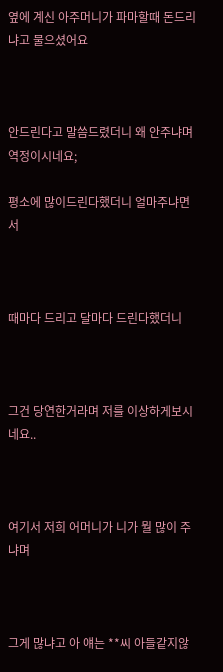옆에 계신 아주머니가 파마할때 돈드리냐고 물으셨어요



안드린다고 말씀드렸더니 왜 안주냐며 역정이시네요;

평소에 많이드린다했더니 얼마주냐면서



때마다 드리고 달마다 드린다했더니



그건 당연한거라며 저를 이상하게보시네요..



여기서 저희 어머니가 니가 뭘 많이 주냐며



그게 많냐고 아 얘는 **씨 아들같지않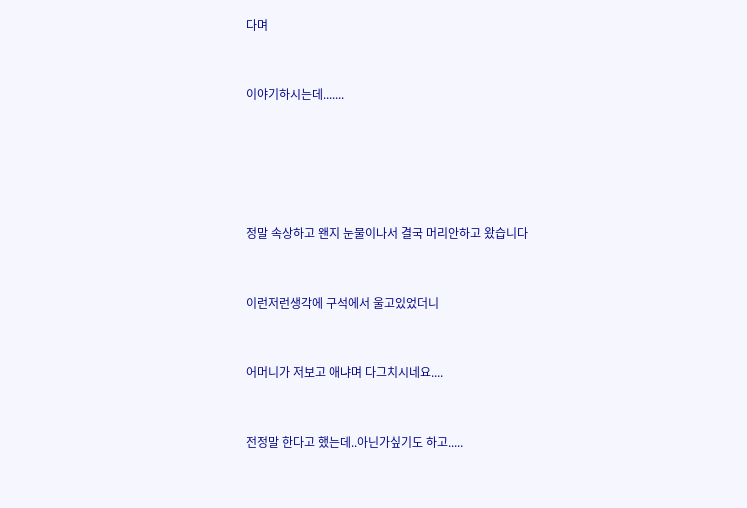다며



이야기하시는데.......







정말 속상하고 왠지 눈물이나서 결국 머리안하고 왔습니다



이런저런생각에 구석에서 울고있었더니



어머니가 저보고 애냐며 다그치시네요....



전정말 한다고 했는데..아닌가싶기도 하고.....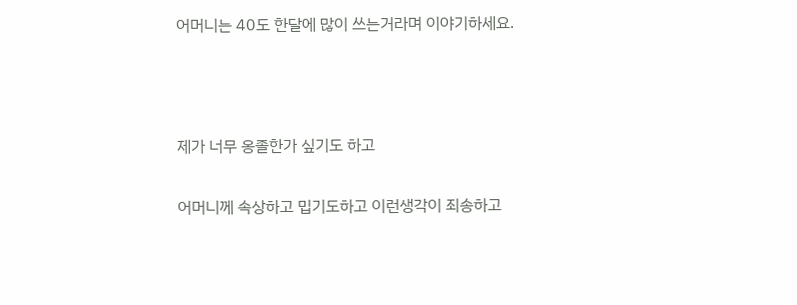어머니는 40도 한달에 많이 쓰는거라며 이야기하세요.



제가 너무 옹졸한가 싶기도 하고

어머니께 속상하고 밉기도하고 이런생각이 죄송하고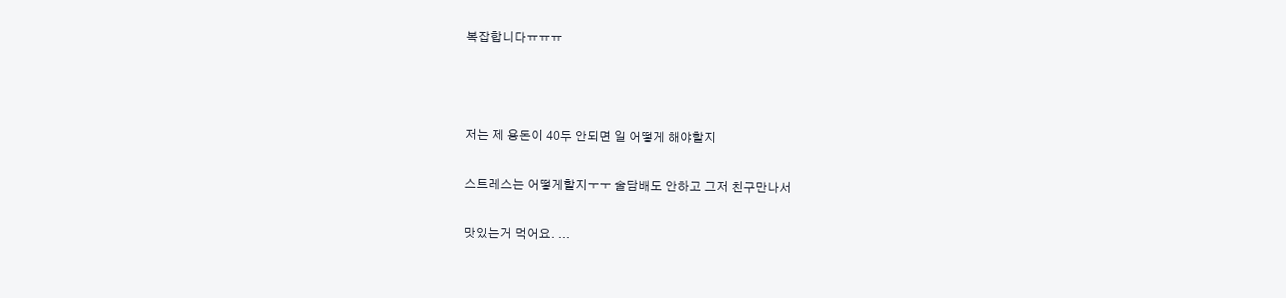복잡합니다ㅠㅠㅠ



저는 제 용돈이 40두 안되면 일 어떻게 해야할지

스트레스는 어떻게할지ㅜㅜ 술담배도 안하고 그저 친구만나서

맛있는거 먹어요. ...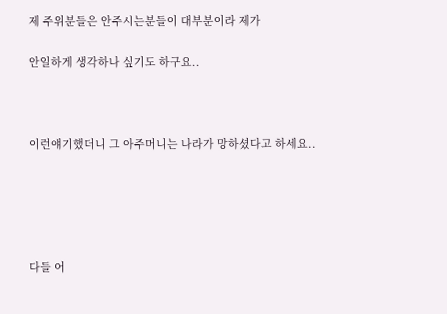제 주위분들은 안주시는분들이 대부분이라 제가

안일하게 생각하나 싶기도 하구요..



이런얘기했더니 그 아주머니는 나라가 망하셨다고 하세요..





다들 어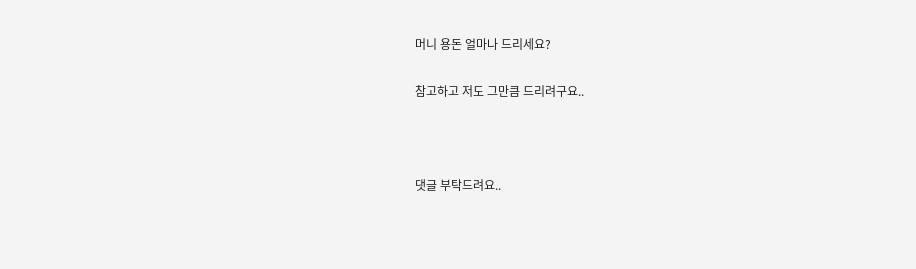머니 용돈 얼마나 드리세요?

참고하고 저도 그만큼 드리려구요..



댓글 부탁드려요..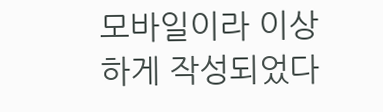모바일이라 이상하게 작성되었다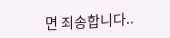면 죄송합니다..